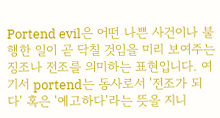Portend evil은 어떤 나쁜 사건이나 불행한 일이 곧 닥칠 것임을 미리 보여주는 징조나 전조를 의미하는 표현입니다. 여기서 portend는 동사로서 '전조가 되다' 혹은 '예고하다'라는 뜻을 지니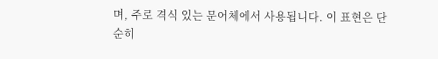며, 주로 격식 있는 문어체에서 사용됩니다. 이 표현은 단순히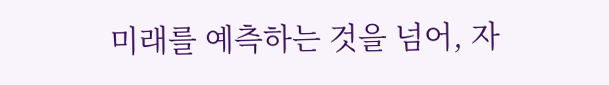미래를 예측하는 것을 넘어, 자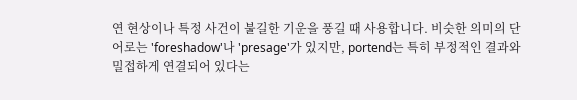연 현상이나 특정 사건이 불길한 기운을 풍길 때 사용합니다. 비슷한 의미의 단어로는 'foreshadow'나 'presage'가 있지만, portend는 특히 부정적인 결과와 밀접하게 연결되어 있다는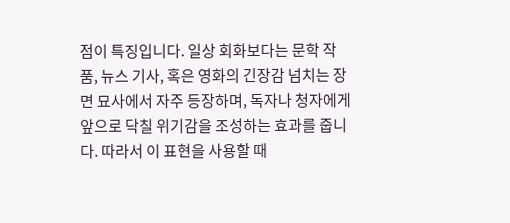점이 특징입니다. 일상 회화보다는 문학 작품, 뉴스 기사, 혹은 영화의 긴장감 넘치는 장면 묘사에서 자주 등장하며, 독자나 청자에게 앞으로 닥칠 위기감을 조성하는 효과를 줍니다. 따라서 이 표현을 사용할 때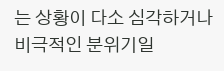는 상황이 다소 심각하거나 비극적인 분위기일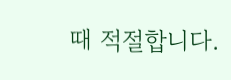때 적절합니다.